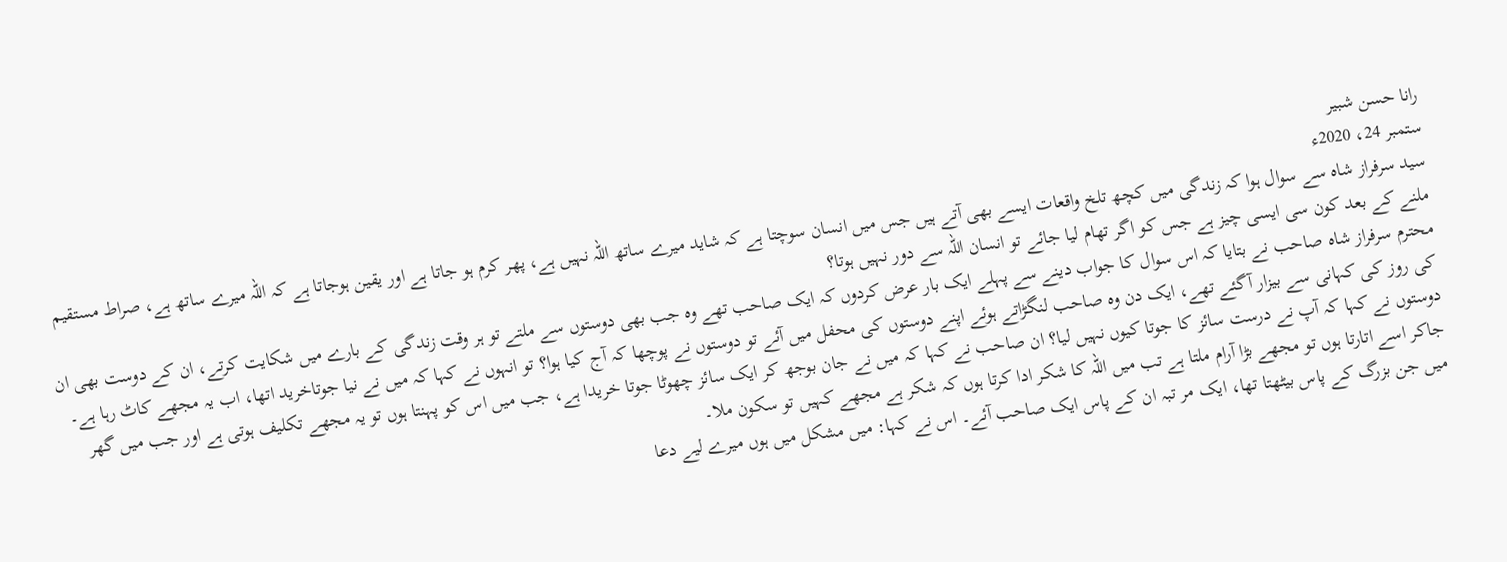رانا حسن شبیر
ستمبر 24، 2020ء
سید سرفراز شاہ سے سوال ہوا کہ زندگی میں کچھ تلخ واقعات ایسے بھی آتے ہیں جس میں انسان سوچتا ہے کہ شاید میرے ساتھ اللہ نہیں ہے، پھر کرم ہو جاتا ہے اور یقین ہوجاتا ہے کہ اللہ میرے ساتھ ہے، صراط مستقیم ملنے کے بعد کون سی ایسی چیز ہے جس کو اگر تھام لیا جائے تو انسان اللہ سے دور نہیں ہوتا؟
محترم سرفراز شاہ صاحب نے بتایا کہ اس سوال کا جواب دینے سے پہلے ایک بار عرض کردوں کہ ایک صاحب تھے وہ جب بھی دوستوں سے ملتے تو ہر وقت زندگی کے بارے میں شکایت کرتے، ان کے دوست بھی ان کی روز کی کہانی سے بیزار آگئے تھے، ایک دن وہ صاحب لنگڑاتے ہوئے اپنے دوستوں کی محفل میں آئے تو دوستوں نے پوچھا کہ آج کیا ہوا؟ تو انہوں نے کہا کہ میں نے نیا جوتاخرید اتھا، اب یہ مجھے کاٹ رہا ہے۔ دوستوں نے کہا کہ آپ نے درست سائز کا جوتا کیوں نہیں لیا؟ ان صاحب نے کہا کہ میں نے جان بوجھ کر ایک سائز چھوٹا جوتا خریدا ہے، جب میں اس کو پہنتا ہوں تو یہ مجھے تکلیف ہوتی ہے اور جب میں گھر جاکر اسے اتارتا ہوں تو مجھے بڑا آرام ملتا ہے تب میں اللہ کا شکر ادا کرتا ہوں کہ شکر ہے مجھے کہیں تو سکون ملا۔
میں جن بزرگ کے پاس بیٹھتا تھا، ایک مر تبہ ان کے پاس ایک صاحب آئے۔ اس نے کہا: میں مشکل میں ہوں میرے لیے دعا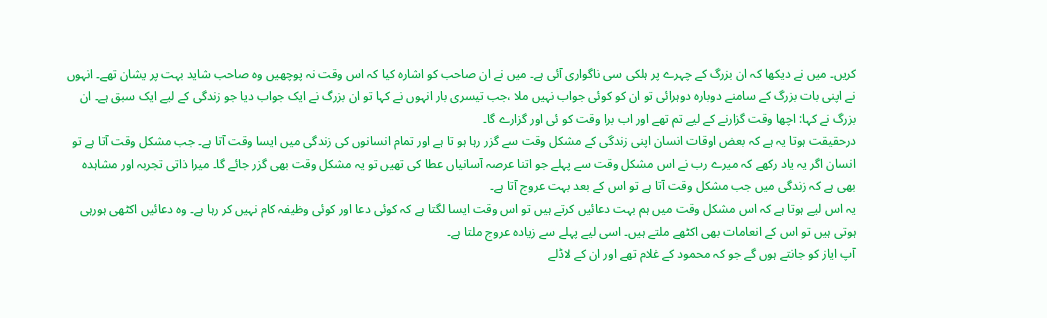کریں۔ میں نے دیکھا کہ ان بزرگ کے چہرے پر ہلکی سی ناگواری آئی ہے۔ میں نے ان صاحب کو اشارہ کیا کہ اس وقت نہ پوچھیں وہ صاحب شاید بہت پر یشان تھے۔ انہوں نے اپنی بات بزرگ کے سامنے دوبارہ دوہرائی تو ان کو کوئی جواب نہیں ملا ،جب تیسری بار انہوں نے کہا تو ان بزرگ نے ایک جواب دیا جو زندگی کے لیے ایک سبق ہے۔ ان بزرگ نے کہا: اچھا وقت گزارنے کے لیے تم تھے اور اب برا وقت کو ئی اور گزارے گا۔
درحقیقت ہوتا یہ ہے کہ بعض اوقات انسان اپنی زندگی کے مشکل وقت سے گزر رہا ہو تا ہے اور تمام انسانوں کی زندگی میں ایسا وقت آتا ہے۔ جب مشکل وقت آتا ہے تو انسان اگر یہ یاد رکھے کہ میرے رب نے اس مشکل وقت سے پہلے جو اتنا عرصہ آسانیاں عطا کی تھیں تو یہ مشکل وقت بھی گزر جائے گا۔ میرا ذاتی تجربہ اور مشاہدہ بھی ہے کہ زندگی میں جب مشکل وقت آتا ہے تو اس کے بعد بہت عروج آتا ہے۔
یہ اس لیے ہوتا ہے کہ اس مشکل وقت میں ہم بہت دعائیں کرتے ہیں تو اس وقت ایسا لگتا ہے کہ کوئی دعا اور کوئی وظیفہ کام نہیں کر رہا ہے۔ وہ دعائیں اکٹھی ہورہی ہوتی ہیں تو اس کے انعامات بھی اکٹھے ملتے ہیں۔ اسی لیے پہلے سے زیادہ عروج ملتا ہے۔
آپ ایاز کو جانتے ہوں گے جو کہ محمود کے غلام تھے اور ان کے لاڈلے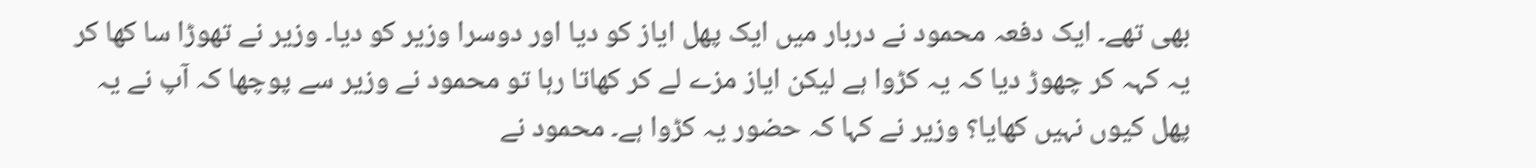بھی تھے۔ ایک دفعہ محمود نے دربار میں ایک پھل ایاز کو دیا اور دوسرا وزیر کو دیا۔ وزیر نے تھوڑا سا کھا کر یہ کہہ کر چھوڑ دیا کہ یہ کڑوا ہے لیکن ایاز مزے لے کر کھاتا رہا تو محمود نے وزیر سے پوچھا کہ آپ نے یہ پھل کیوں نہیں کھایا؟ وزیر نے کہا کہ حضور یہ کڑوا ہے۔ محمود نے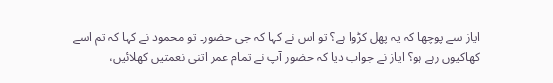ایاز سے پوچھا کہ یہ پھل کڑوا ہے؟ تو اس نے کہا کہ جی حضور۔ تو محمود نے کہا کہ تم اسے کھاکیوں رہے ہو؟ ایاز نے جواب دیا کہ حضور آپ نے تمام عمر اتنی نعمتیں کھلائیں،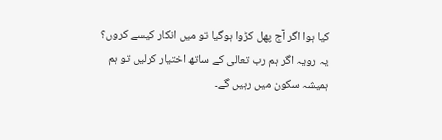کیا ہوا اگر آج پھل کڑوا ہوگیا تو میں انکار کیسے کروں؟
یہ رویہ اگر ہم رب تعالی کے ساتھ اختیار کرلیں تو ہم ہمیشہ سکون میں رہیں گے۔